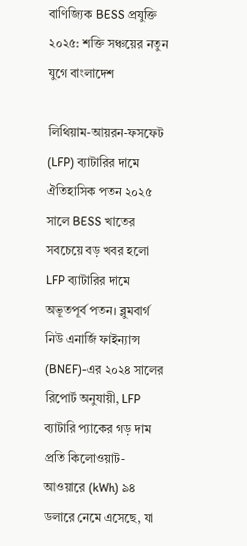বাণিজ্যিক BESS প্রযুক্তি ২০২৫: শক্তি সঞ্চয়ের নতুন যুগে বাংলাদেশ

লিথিয়াম-আয়রন-ফসফেট (LFP) ব্যাটারির দামে ঐতিহাসিক পতন ২০২৫ সালে BESS খাতের
সবচেয়ে বড় খবর হলো LFP ব্যাটারির দামে অভূতপূর্ব পতন। ব্লুমবার্গ নিউ এনার্জি ফাইন্যান্স (BNEF)-এর ২০২৪ সালের রিপোর্ট অনুযায়ী, LFP ব্যাটারি প্যাকের গড় দাম প্রতি কিলোওয়াট-আওয়ারে (kWh) ৯৪ ডলারে নেমে এসেছে, যা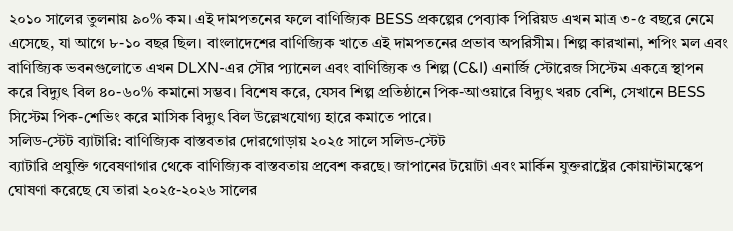২০১০ সালের তুলনায় ৯০% কম। এই দামপতনের ফলে বাণিজ্যিক BESS প্রকল্পের পেব্যাক পিরিয়ড এখন মাত্র ৩-৫ বছরে নেমে এসেছে, যা আগে ৮-১০ বছর ছিল। বাংলাদেশের বাণিজ্যিক খাতে এই দামপতনের প্রভাব অপরিসীম। শিল্প কারখানা, শপিং মল এবং বাণিজ্যিক ভবনগুলোতে এখন DLXN-এর সৌর প্যানেল এবং বাণিজ্যিক ও শিল্প (C&I) এনার্জি স্টোরেজ সিস্টেম একত্রে স্থাপন করে বিদ্যুৎ বিল ৪০-৬০% কমানো সম্ভব। বিশেষ করে, যেসব শিল্প প্রতিষ্ঠানে পিক-আওয়ারে বিদ্যুৎ খরচ বেশি, সেখানে BESS সিস্টেম পিক-শেভিং করে মাসিক বিদ্যুৎ বিল উল্লেখযোগ্য হারে কমাতে পারে।
সলিড-স্টেট ব্যাটারি: বাণিজ্যিক বাস্তবতার দোরগোড়ায় ২০২৫ সালে সলিড-স্টেট
ব্যাটারি প্রযুক্তি গবেষণাগার থেকে বাণিজ্যিক বাস্তবতায় প্রবেশ করছে। জাপানের টয়োটা এবং মার্কিন যুক্তরাষ্ট্রের কোয়ান্টামস্কেপ ঘোষণা করেছে যে তারা ২০২৫-২০২৬ সালের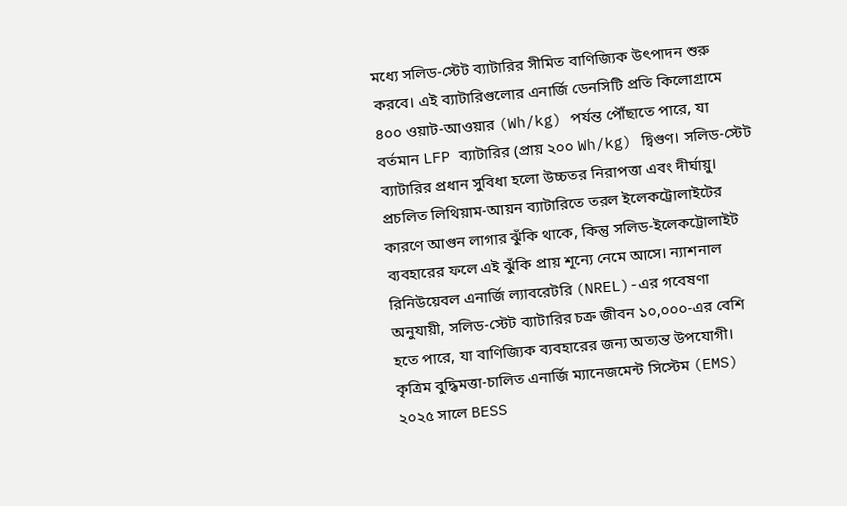মধ্যে সলিড-স্টেট ব্যাটারির সীমিত বাণিজ্যিক উৎপাদন শুরু করবে। এই ব্যাটারিগুলোর এনার্জি ডেনসিটি প্রতি কিলোগ্রামে ৪০০ ওয়াট-আওয়ার (Wh/kg) পর্যন্ত পৌঁছাতে পারে, যা বর্তমান LFP ব্যাটারির (প্রায় ২০০ Wh/kg) দ্বিগুণ। সলিড-স্টেট ব্যাটারির প্রধান সুবিধা হলো উচ্চতর নিরাপত্তা এবং দীর্ঘায়ু। প্রচলিত লিথিয়াম-আয়ন ব্যাটারিতে তরল ইলেকট্রোলাইটের কারণে আগুন লাগার ঝুঁকি থাকে, কিন্তু সলিড-ইলেকট্রোলাইট ব্যবহারের ফলে এই ঝুঁকি প্রায় শূন্যে নেমে আসে। ন্যাশনাল রিনিউয়েবল এনার্জি ল্যাবরেটরি (NREL)-এর গবেষণা অনুযায়ী, সলিড-স্টেট ব্যাটারির চক্র জীবন ১০,০০০-এর বেশি হতে পারে, যা বাণিজ্যিক ব্যবহারের জন্য অত্যন্ত উপযোগী।
কৃত্রিম বুদ্ধিমত্তা-চালিত এনার্জি ম্যানেজমেন্ট সিস্টেম (EMS) ২০২৫ সালে BESS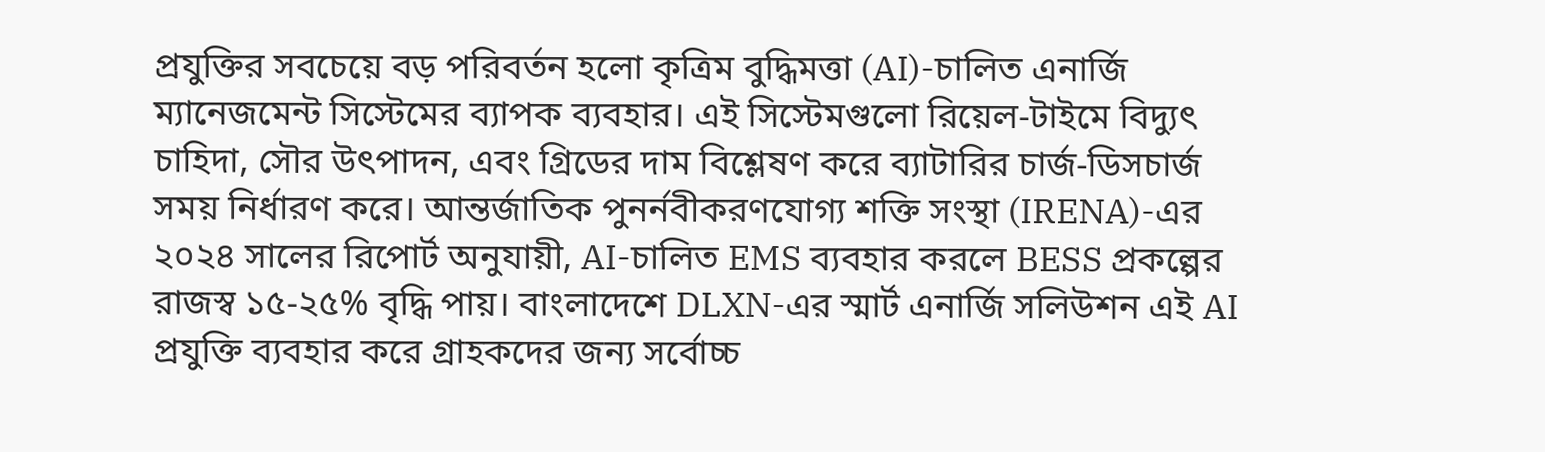প্রযুক্তির সবচেয়ে বড় পরিবর্তন হলো কৃত্রিম বুদ্ধিমত্তা (AI)-চালিত এনার্জি ম্যানেজমেন্ট সিস্টেমের ব্যাপক ব্যবহার। এই সিস্টেমগুলো রিয়েল-টাইমে বিদ্যুৎ চাহিদা, সৌর উৎপাদন, এবং গ্রিডের দাম বিশ্লেষণ করে ব্যাটারির চার্জ-ডিসচার্জ সময় নির্ধারণ করে। আন্তর্জাতিক পুনর্নবীকরণযোগ্য শক্তি সংস্থা (IRENA)-এর ২০২৪ সালের রিপোর্ট অনুযায়ী, AI-চালিত EMS ব্যবহার করলে BESS প্রকল্পের রাজস্ব ১৫-২৫% বৃদ্ধি পায়। বাংলাদেশে DLXN-এর স্মার্ট এনার্জি সলিউশন এই AI প্রযুক্তি ব্যবহার করে গ্রাহকদের জন্য সর্বোচ্চ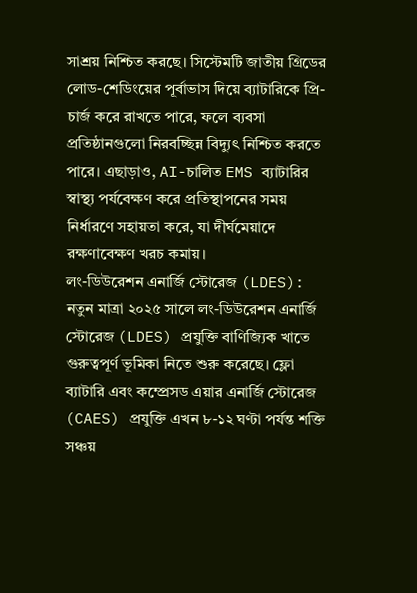সাশ্রয় নিশ্চিত করছে। সিস্টেমটি জাতীয় গ্রিডের লোড-শেডিংয়ের পূর্বাভাস দিয়ে ব্যাটারিকে প্রি-চার্জ করে রাখতে পারে, ফলে ব্যবসা প্রতিষ্ঠানগুলো নিরবচ্ছিন্ন বিদ্যুৎ নিশ্চিত করতে পারে। এছাড়াও, AI-চালিত EMS ব্যাটারির স্বাস্থ্য পর্যবেক্ষণ করে প্রতিস্থাপনের সময় নির্ধারণে সহায়তা করে, যা দীর্ঘমেয়াদে রক্ষণাবেক্ষণ খরচ কমায়।
লং-ডিউরেশন এনার্জি স্টোরেজ (LDES): নতুন মাত্রা ২০২৫ সালে লং-ডিউরেশন এনার্জি
স্টোরেজ (LDES) প্রযুক্তি বাণিজ্যিক খাতে গুরুত্বপূর্ণ ভূমিকা নিতে শুরু করেছে। ফ্লো ব্যাটারি এবং কম্প্রেসড এয়ার এনার্জি স্টোরেজ (CAES) প্রযুক্তি এখন ৮-১২ ঘণ্টা পর্যন্ত শক্তি সঞ্চয়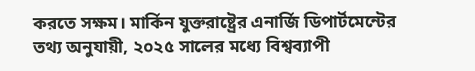করতে সক্ষম। মার্কিন যুক্তরাষ্ট্রের এনার্জি ডিপার্টমেন্টের তথ্য অনুযায়ী, ২০২৫ সালের মধ্যে বিশ্বব্যাপী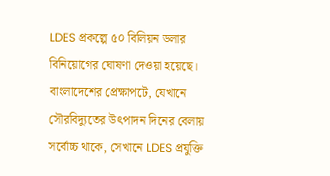LDES প্রকল্পে ৫০ বিলিয়ন ডলার বিনিয়োগের ঘোষণা দেওয়া হয়েছে। বাংলাদেশের প্রেক্ষাপটে, যেখানে সৌরবিদ্যুতের উৎপাদন দিনের বেলায় সর্বোচ্চ থাকে, সেখানে LDES প্রযুক্তি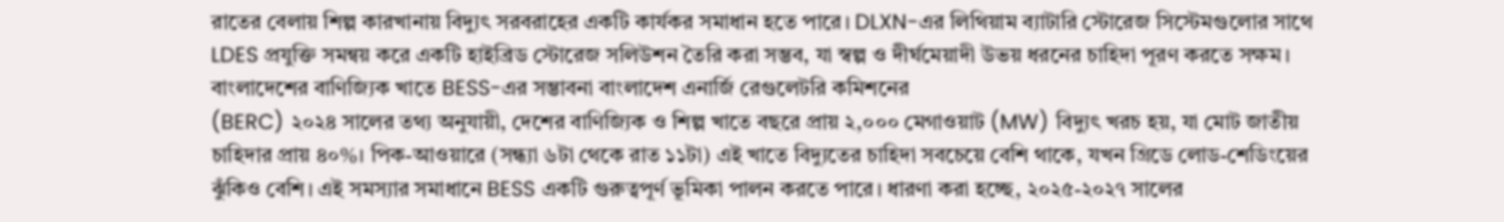রাতের বেলায় শিল্প কারখানায় বিদ্যুৎ সরবরাহের একটি কার্যকর সমাধান হতে পারে। DLXN-এর লিথিয়াম ব্যাটারি স্টোরেজ সিস্টেমগুলোর সাথে LDES প্রযুক্তি সমন্বয় করে একটি হাইব্রিড স্টোরেজ সলিউশন তৈরি করা সম্ভব, যা স্বল্প ও দীর্ঘমেয়াদী উভয় ধরনের চাহিদা পূরণ করতে সক্ষম।
বাংলাদেশের বাণিজ্যিক খাতে BESS-এর সম্ভাবনা বাংলাদেশ এনার্জি রেগুলেটরি কমিশনের
(BERC) ২০২৪ সালের তথ্য অনুযায়ী, দেশের বাণিজ্যিক ও শিল্প খাতে বছরে প্রায় ২,০০০ মেগাওয়াট (MW) বিদ্যুৎ খরচ হয়, যা মোট জাতীয় চাহিদার প্রায় ৪০%। পিক-আওয়ারে (সন্ধ্যা ৬টা থেকে রাত ১১টা) এই খাতে বিদ্যুতের চাহিদা সবচেয়ে বেশি থাকে, যখন গ্রিডে লোড-শেডিংয়ের ঝুঁকিও বেশি। এই সমস্যার সমাধানে BESS একটি গুরুত্বপূর্ণ ভূমিকা পালন করতে পারে। ধারণা করা হচ্ছে, ২০২৫-২০২৭ সালের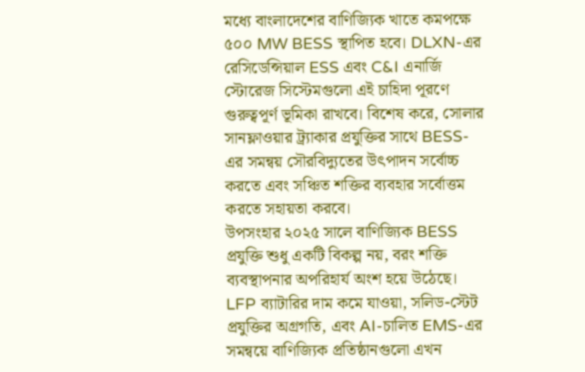মধ্যে বাংলাদেশের বাণিজ্যিক খাতে কমপক্ষে ৫০০ MW BESS স্থাপিত হবে। DLXN-এর রেসিডেন্সিয়াল ESS এবং C&I এনার্জি স্টোরেজ সিস্টেমগুলো এই চাহিদা পূরণে গুরুত্বপূর্ণ ভূমিকা রাখবে। বিশেষ করে, সোলার সানফ্লাওয়ার ট্র্যাকার প্রযুক্তির সাথে BESS-এর সমন্বয় সৌরবিদ্যুতের উৎপাদন সর্বোচ্চ করতে এবং সঞ্চিত শক্তির ব্যবহার সর্বোত্তম করতে সহায়তা করবে।
উপসংহার ২০২৫ সালে বাণিজ্যিক BESS প্রযুক্তি শুধু একটি বিকল্প নয়, বরং শক্তি
ব্যবস্থাপনার অপরিহার্য অংশ হয়ে উঠেছে। LFP ব্যাটারির দাম কমে যাওয়া, সলিড-স্টেট প্রযুক্তির অগ্রগতি, এবং AI-চালিত EMS-এর সমন্বয়ে বাণিজ্যিক প্রতিষ্ঠানগুলো এখন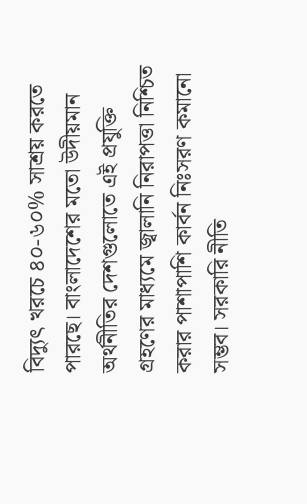বিদ্যুৎ খরচে ৪০-৬০% সাশ্রয় করতে পারছে। বাংলাদেশের মতো উদীয়মান অর্থনীতির দেশগুলোতে এই প্রযুক্তি গ্রহণের মাধ্যমে জ্বালানি নিরাপত্তা নিশ্চিত করার পাশাপাশি কার্বন নিঃসরণ কমানো সম্ভব। সরকারি নীতি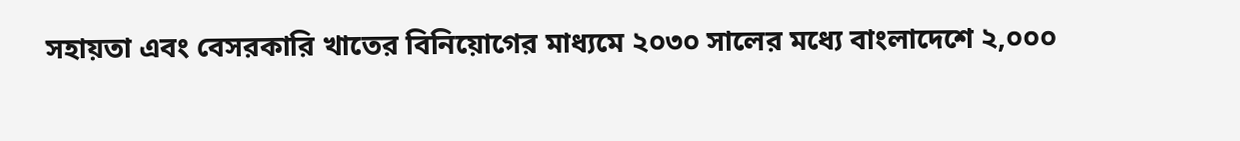সহায়তা এবং বেসরকারি খাতের বিনিয়োগের মাধ্যমে ২০৩০ সালের মধ্যে বাংলাদেশে ২,০০০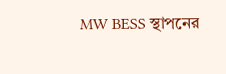MW BESS স্থাপনের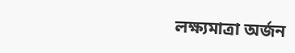লক্ষ্যমাত্রা অর্জন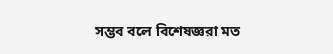সম্ভব বলে বিশেষজ্ঞরা মত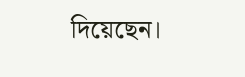দিয়েছেন।